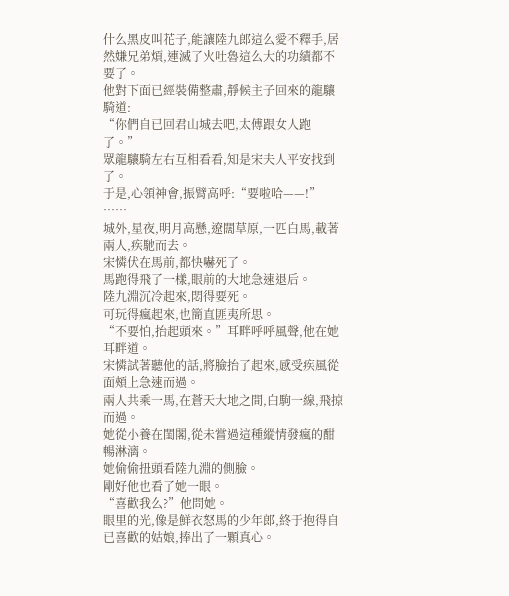什么黑皮叫花子,能讓陸九郎這么愛不釋手,居然嫌兄弟煩,連滅了火吐魯這么大的功績都不要了。
他對下面已經裝備整肅,靜候主子回來的龍驤騎道:
“你們自已回君山城去吧,太傅跟女人跑了。”
眾龍驤騎左右互相看看,知是宋夫人平安找到了。
于是,心領神會,振臂高呼:“要啦哈——!”
……
城外,星夜,明月高懸,遼闊草原,一匹白馬,載著兩人,疾馳而去。
宋憐伏在馬前,都快嚇死了。
馬跑得飛了一樣,眼前的大地急速退后。
陸九淵沉冷起來,悶得要死。
可玩得瘋起來,也簡直匪夷所思。
“不要怕,抬起頭來。”耳畔呼呼風聲,他在她耳畔道。
宋憐試著聽他的話,將臉抬了起來,感受疾風從面頰上急速而過。
兩人共乘一馬,在蒼天大地之間,白駒一線,飛掠而過。
她從小養在閨閣,從未嘗過這種縱情發瘋的酣暢淋漓。
她偷偷扭頭看陸九淵的側臉。
剛好他也看了她一眼。
“喜歡我么?”他問她。
眼里的光,像是鮮衣怒馬的少年郎,終于抱得自已喜歡的姑娘,捧出了一顆真心。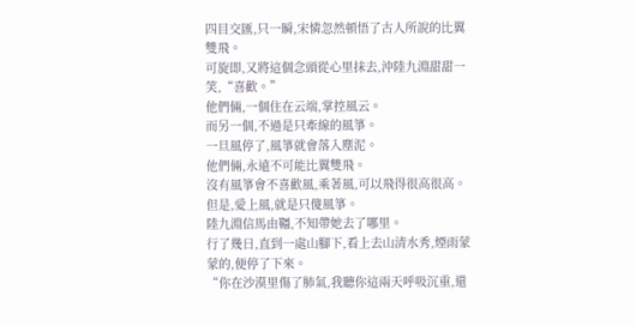四目交匯,只一瞬,宋憐忽然頓悟了古人所說的比翼雙飛。
可旋即,又將這個念頭從心里抹去,沖陸九淵甜甜一笑,“喜歡。”
他們倆,一個住在云端,掌控風云。
而另一個,不過是只牽線的風箏。
一旦風停了,風箏就會落入塵泥。
他們倆,永遠不可能比翼雙飛。
沒有風箏會不喜歡風,乘著風,可以飛得很高很高。
但是,愛上風,就是只傻風箏。
陸九淵信馬由韁,不知帶她去了哪里。
行了幾日,直到一處山腳下,看上去山清水秀,煙雨蒙蒙的,便停了下來。
“你在沙漠里傷了肺氣,我聽你這兩天呼吸沉重,還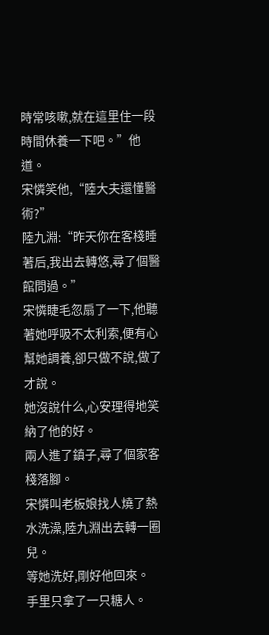時常咳嗽,就在這里住一段時間休養一下吧。”他道。
宋憐笑他,“陸大夫還懂醫術?”
陸九淵:“昨天你在客棧睡著后,我出去轉悠,尋了個醫館問過。”
宋憐睫毛忽扇了一下,他聽著她呼吸不太利索,便有心幫她調養,卻只做不說,做了才說。
她沒說什么,心安理得地笑納了他的好。
兩人進了鎮子,尋了個家客棧落腳。
宋憐叫老板娘找人燒了熱水洗澡,陸九淵出去轉一圈兒。
等她洗好,剛好他回來。
手里只拿了一只糖人。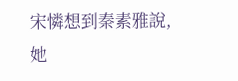宋憐想到秦素雅說,她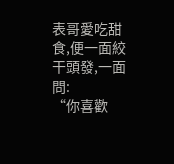表哥愛吃甜食,便一面絞干頭發,一面問:
“你喜歡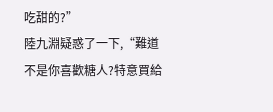吃甜的?”
陸九淵疑惑了一下,“難道不是你喜歡糖人?特意買給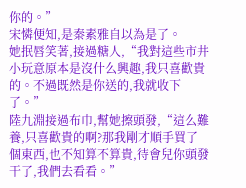你的。”
宋憐便知,是秦素雅自以為是了。
她抿唇笑著,接過糖人,“我對這些市井小玩意原本是沒什么興趣,我只喜歡貴的。不過既然是你送的,我就收下了。”
陸九淵接過布巾,幫她擦頭發,“這么難養,只喜歡貴的啊?那我剛才順手買了個東西,也不知算不算貴,待會兒你頭發干了,我們去看看。”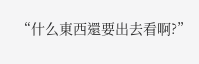“什么東西還要出去看啊?”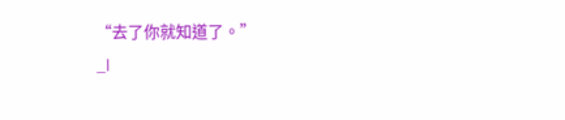“去了你就知道了。”
_l